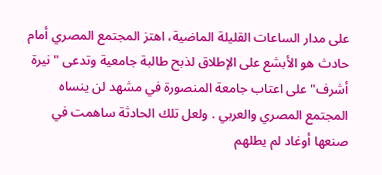على مدار الساعات القليلة الماضية، اهتز المجتمع المصري أمام حادث هو الأبشع على الإطلاق لذبح طالبة جامعية وتدعى "نيرة أشرف" على اعتاب جامعة المنصورة في مشهد لن ينساه المجتمع المصري والعربي . ولعل تلك الحادثة ساهمت في صنعها أوغاد لم يطلهم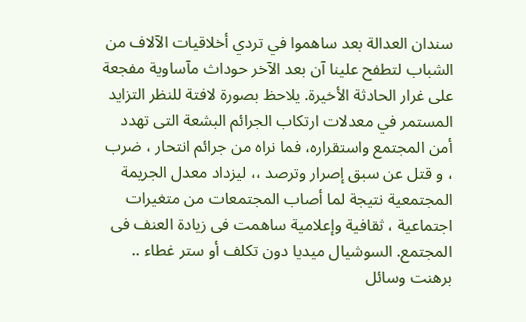سندان العدالة بعد ساهموا في تردي أخلاقيات الآلاف من الشباب لتطفح علينا آن بعد الآخر حوداث مآساوية مفجعة على غرار الحادثة الأخيرة. يلاحظ بصورة لافتة للنظر التزايد المستمر في معدلات ارتكاب الجرائم البشعة التى تهدد أمن المجتمع واستقراره، فما نراه من جرائم انتحار ، ضرب ، و قتل عن سبق إصرار وترصد ،، ليزداد معدل الجريمة المجتمعية نتيجة لما أصاب المجتمعات من متغيرات اجتماعية ، ثقافية وإعلامية ساهمت فى زيادة العنف فى المجتمع. السوشيال ميديا دون تكلف أو ستر غطاء .. برهنت وسائل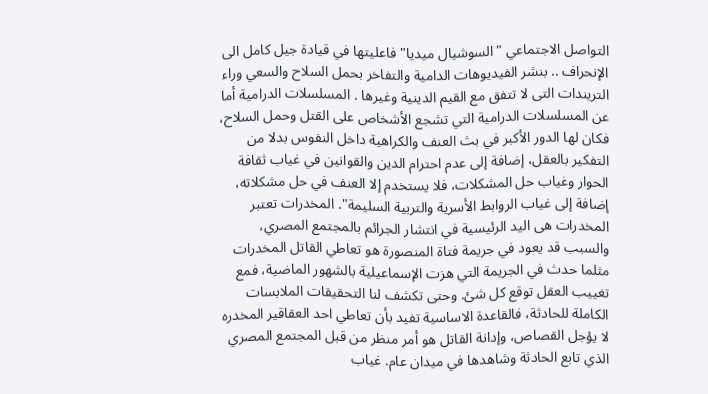التواصل الاجتماعي "السوشيال ميديا" فاعليتها في قيادة جيل كامل الى الإنحراف .. بنشر الفيديوهات الدامية والتفاخر بحمل السلاح والسعي وراء التريندات التى لا تتفق مع القيم الدينية وغيرها . المسلسلات الدرامية أما عن المسلسلات الدرامية التي تشجع الأشخاص على القتل وحمل السلاح، فكان لها الدور الأكبر في بث العنف والكراهية داخل النفوس بدلا من التفكير بالعقل، إضافة إلى عدم احترام الدين والقوانين في غياب ثقافة الحوار وغياب حل المشكلات، فلا يستخدم إلا العنف في حل مشكلاته، إضافة إلى غياب الروابط الأسرية والتربية السليمة". المخدرات تعتبر المخدرات هى اليد الرئيسية في انتشار الجرائم بالمجتمع المصري، والسبب قد يعود في جريمة فتاة المنصورة هو تعاطي القاتل المخدرات مثلما حدث في الجريمة التي هزت الإسماعيلية بالشهور الماضية، فمع تغييب العقل توقع كل شئ. وحتى تكشف لنا التحقيقات الملابسات الكاملة للحادثة، فالقاعدة الاساسية تفيد بأن تعاطي احد العقاقير المخدره لا يؤجل القصاص، وإدانة القاتل هو أمر منظر من قبل المجتمع المصري الذي تابع الحادثة وشاهدها في ميدان عام. غياب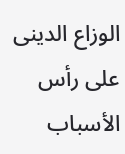الوزاع الدينى على رأس الأسباب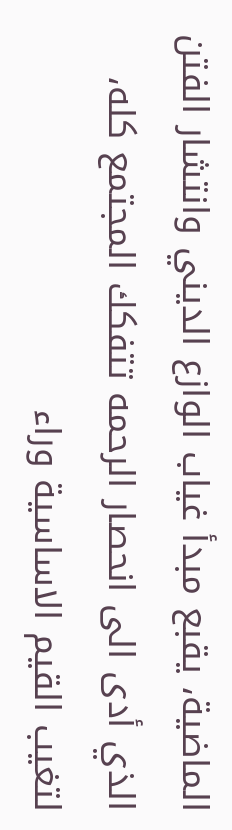الماضية، يقبع مبدأ غياب الوازع الديني وانتشار الفتن الذي أدى الى انحصار الرحمه تتفكك المجتمع كله، لتغيب القيم الاساسية وراء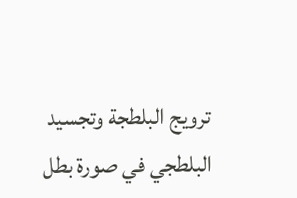ترويج البلطجة وتجسيد البلطجي في صورة بطل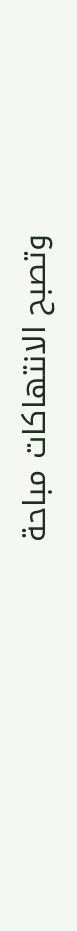وتصبح الانتهاكات مباحة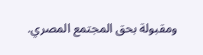ومقبولة بحق المجتمع المصري.